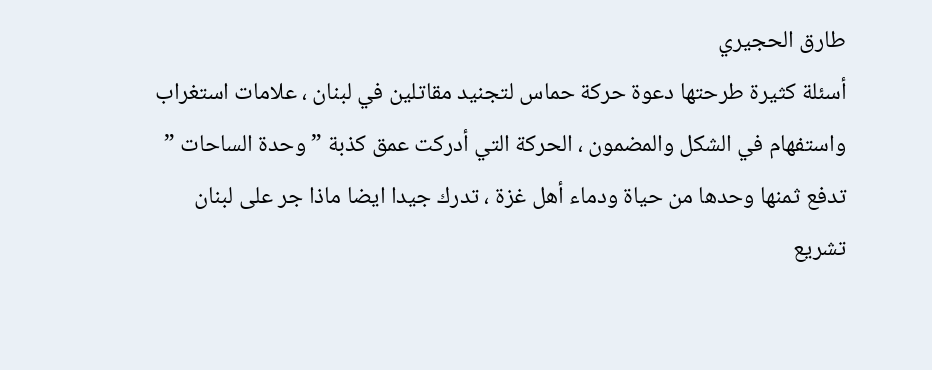طارق الحجيري
أسئلة كثيرة طرحتها دعوة حركة حماس لتجنيد مقاتلين في لبنان ، علامات استغراب واستفهام في الشكل والمضمون ، الحركة التي أدركت عمق كذبة ” وحدة الساحات ” تدفع ثمنها وحدها من حياة ودماء أهل غزة ، تدرك جيدا ايضا ماذا جر على لبنان تشريع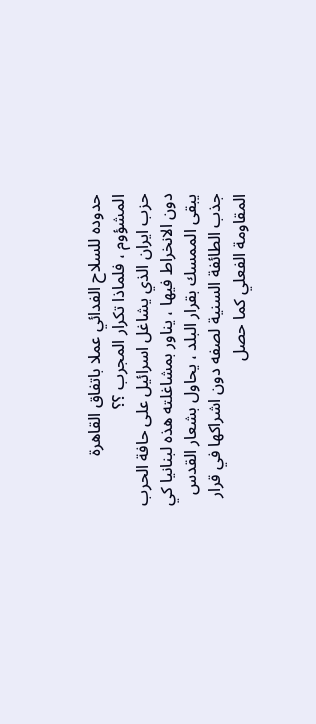حدوده للسلاح الفدائي عملا باتفاق القاهرة المشؤوم ، فلماذا تكرار المجرب ؟؟
حزب ايران الذي يشاغل اسرائيل على حافة الحرب دون الانخراط فيها ، يناور بمشاغلته هذه لبنانيا كي يبقى الممسك بقرار البلد ، يحاول بشعار القدس جذب الطائفة السنية لصفه دون اشراكها في قرار المقاومة الفعلي كما حصل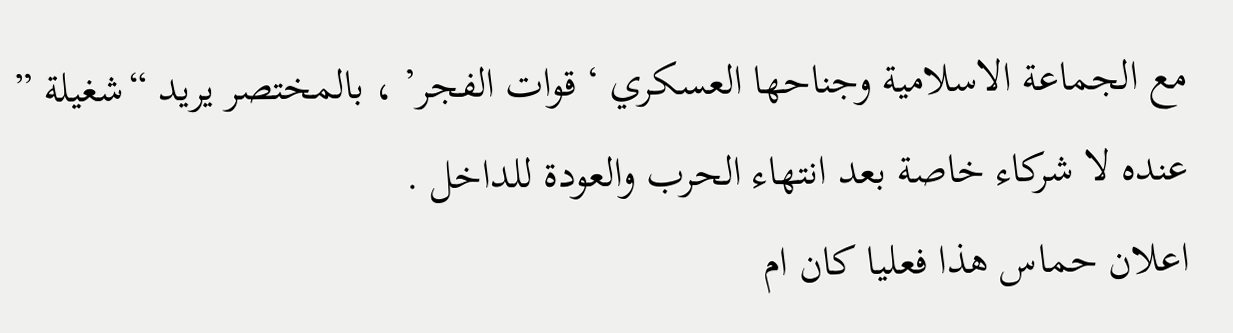مع الجماعة الاسلامية وجناحها العسكري ‘ قوات الفجر’ ، بالمختصر يريد “شغيلة ” عنده لا شركاء خاصة بعد انتهاء الحرب والعودة للداخل .
اعلان حماس هذا فعليا كان ام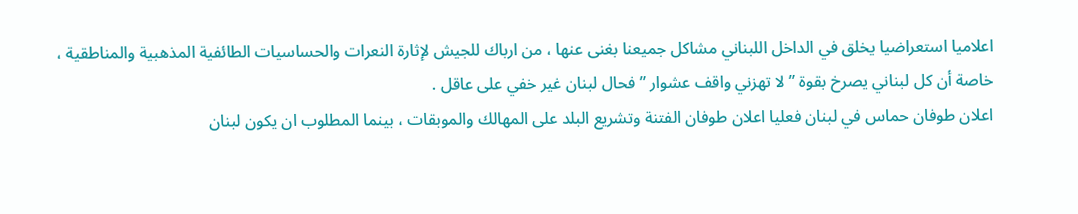اعلاميا استعراضيا يخلق في الداخل اللبناني مشاكل جميعنا بغنى عنها ، من ارباك للجيش لإثارة النعرات والحساسيات الطائفية المذهبية والمناطقية ، خاصة أن كل لبناني يصرخ بقوة ” لا تهزني واقف عشوار ” فحال لبنان غير خفي على عاقل .
اعلان طوفان حماس في لبنان فعليا اعلان طوفان الفتنة وتشريع البلد على المهالك والموبقات ، بينما المطلوب ان يكون لبنان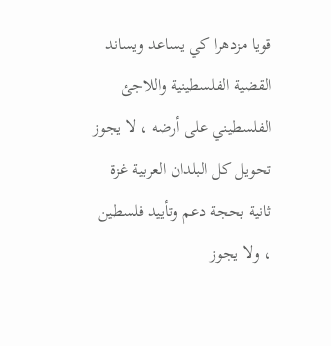قويا مزدهرا كي يساعد ويساند القضية الفلسطينية واللاجئ الفلسطيني على أرضه ، لا يجوز تحويل كل البلدان العربية غزة ثانية بحجة دعم وتأييد فلسطين ، ولا يجوز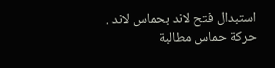استبدال فتح لاند بحماس لاند .
حركة حماس مطالبة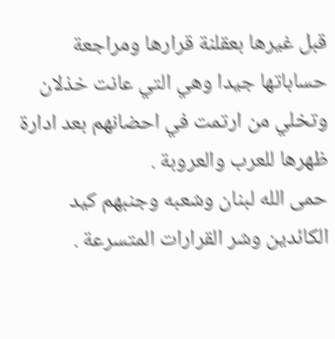قبل غيرها بعقلنة قرارها ومراجعة حساباتها جيدا وهي التي عانت خذلان وتخلي من ارتمت في احضانهم بعد ادارة ظهرها للعرب والعروبة .
حمى الله لبنان وشعبه وجنبهم كيد الكائدين وشر القرارات المتسرعة .